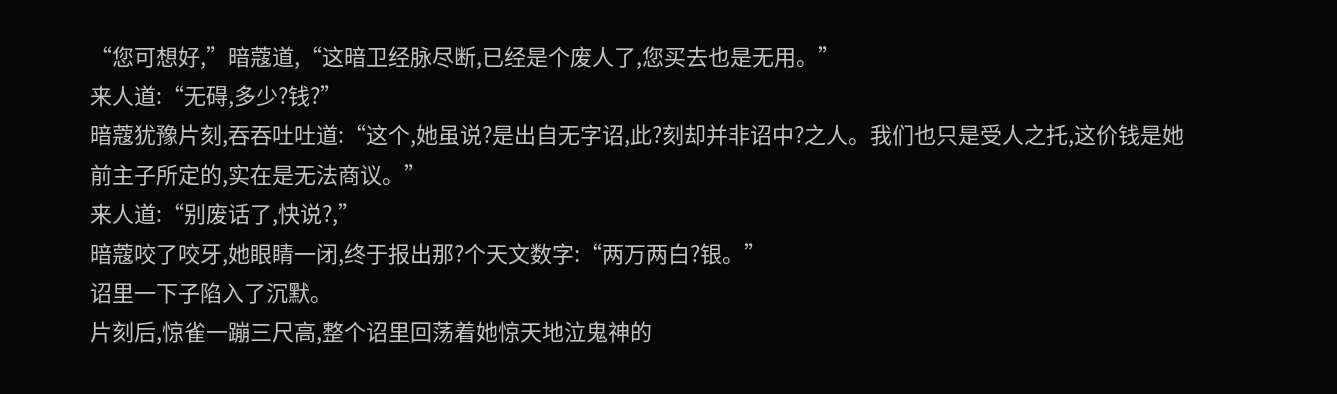“您可想好,”暗蔻道,“这暗卫经脉尽断,已经是个废人了,您买去也是无用。”
来人道:“无碍,多少?钱?”
暗蔻犹豫片刻,吞吞吐吐道:“这个,她虽说?是出自无字诏,此?刻却并非诏中?之人。我们也只是受人之托,这价钱是她前主子所定的,实在是无法商议。”
来人道:“别废话了,快说?,”
暗蔻咬了咬牙,她眼睛一闭,终于报出那?个天文数字:“两万两白?银。”
诏里一下子陷入了沉默。
片刻后,惊雀一蹦三尺高,整个诏里回荡着她惊天地泣鬼神的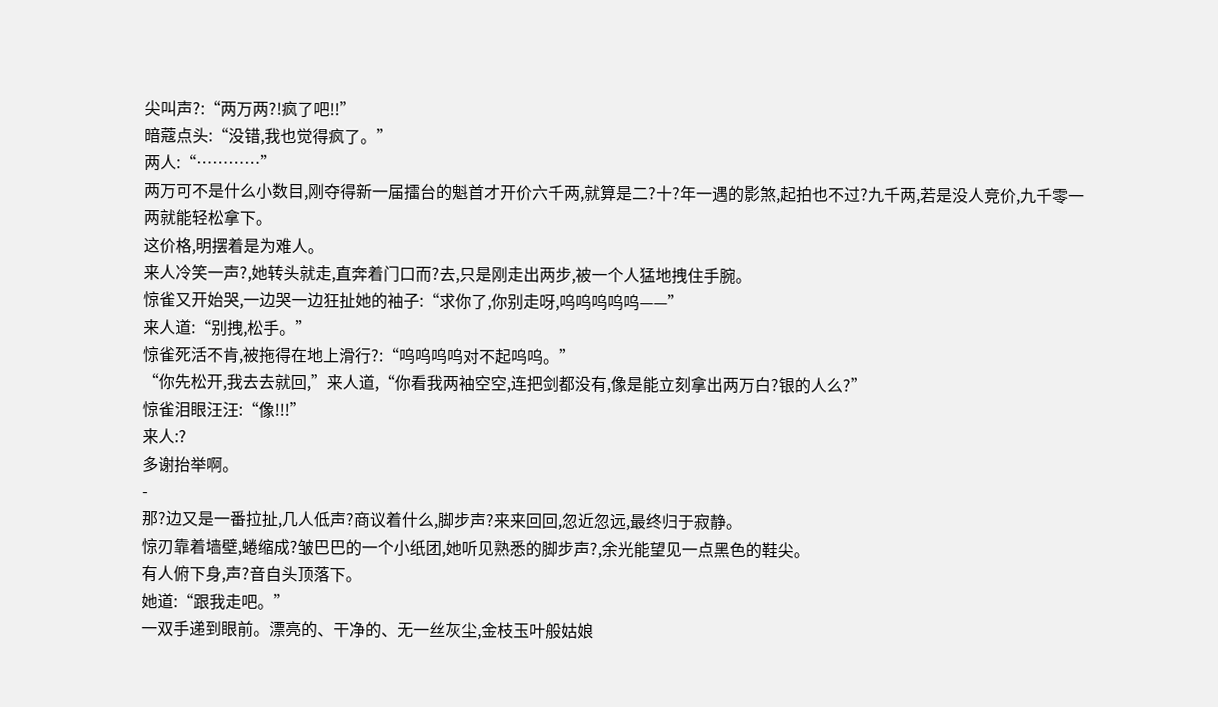尖叫声?:“两万两?!疯了吧!!”
暗蔻点头:“没错,我也觉得疯了。”
两人:“…………”
两万可不是什么小数目,刚夺得新一届擂台的魁首才开价六千两,就算是二?十?年一遇的影煞,起拍也不过?九千两,若是没人竞价,九千零一两就能轻松拿下。
这价格,明摆着是为难人。
来人冷笑一声?,她转头就走,直奔着门口而?去,只是刚走出两步,被一个人猛地拽住手腕。
惊雀又开始哭,一边哭一边狂扯她的袖子:“求你了,你别走呀,呜呜呜呜呜——”
来人道:“别拽,松手。”
惊雀死活不肯,被拖得在地上滑行?:“呜呜呜呜对不起呜呜。”
“你先松开,我去去就回,”来人道,“你看我两袖空空,连把剑都没有,像是能立刻拿出两万白?银的人么?”
惊雀泪眼汪汪:“像!!!”
来人:?
多谢抬举啊。
-
那?边又是一番拉扯,几人低声?商议着什么,脚步声?来来回回,忽近忽远,最终归于寂静。
惊刃靠着墙壁,蜷缩成?皱巴巴的一个小纸团,她听见熟悉的脚步声?,余光能望见一点黑色的鞋尖。
有人俯下身,声?音自头顶落下。
她道:“跟我走吧。”
一双手递到眼前。漂亮的、干净的、无一丝灰尘,金枝玉叶般姑娘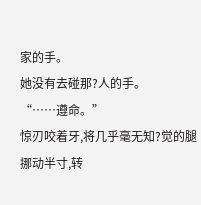家的手。
她没有去碰那?人的手。
“……遵命。”
惊刃咬着牙,将几乎毫无知?觉的腿挪动半寸,转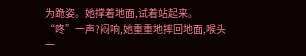为跪姿。她撑着地面,试着站起来。
“咚”一声?闷响,她重重地摔回地面,喉头一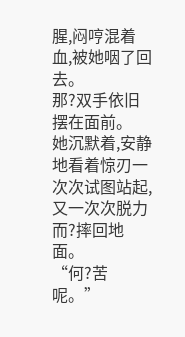腥,闷哼混着血,被她咽了回去。
那?双手依旧摆在面前。
她沉默着,安静地看着惊刃一次次试图站起,又一次次脱力而?摔回地面。
“何?苦呢。”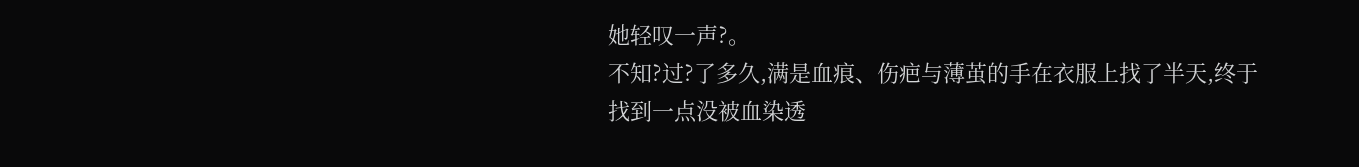她轻叹一声?。
不知?过?了多久,满是血痕、伤疤与薄茧的手在衣服上找了半天,终于找到一点没被血染透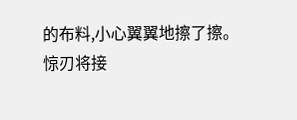的布料,小心翼翼地擦了擦。
惊刃将接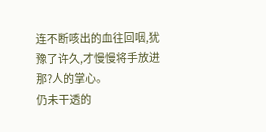连不断咳出的血往回咽,犹豫了许久,才慢慢将手放进那?人的掌心。
仍未干透的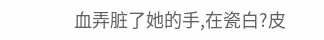血弄脏了她的手,在瓷白?皮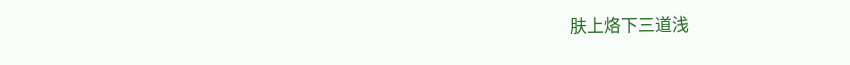肤上烙下三道浅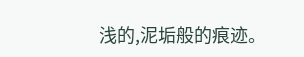浅的,泥垢般的痕迹。